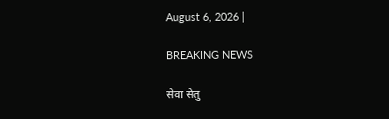August 6, 2026 |

BREAKING NEWS

सेवा सेतु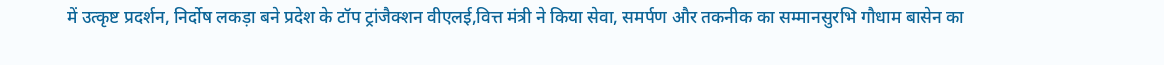में उत्कृष्ट प्रदर्शन, निर्दोष लकड़ा बने प्रदेश के टॉप ट्रांजैक्शन वीएलई,वित्त मंत्री ने किया सेवा, समर्पण और तकनीक का सम्मानसुरभि गौधाम बासेन का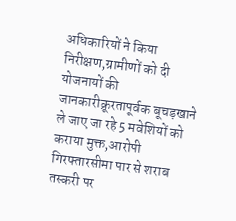अधिकारियों ने किया निरीक्षण,ग्रामीणों को दी योजनायों की जानकारीक्रूरतापूर्वक बूचड़खाने ले जाए जा रहे 5 मवेशियों को कराया मुक्त,आरोपी गिरफ्तारसीमा पार से शराब तस्करी पर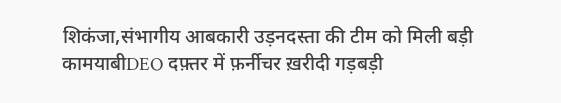शिकंजा,संभागीय आबकारी उड़नदस्ता की टीम को मिली बड़ी कामयाबीDEO दफ़्तर में फ़र्नीचर ख़रीदी गड़बड़ी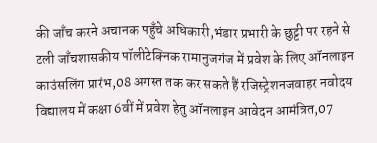की जाँच करने अचानक पहुँचे अधिकारी,भंडार प्रभारी के छुट्टी पर रहने से टली जाँचशासकीय पॉलीटेक्निक रामानुजगंज में प्रवेश के लिए ऑनलाइन काउंसलिंग प्रारंभ,08 अगस्त तक कर सकते हैं रजिस्ट्रेशनजवाहर नवोदय विद्यालय में कक्षा 6वीं में प्रवेश हेतु ऑनलाइन आवेदन आमंत्रित,07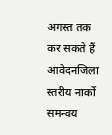अगस्त तक कर सकते हैं आवेदनजिला स्तरीय नार्को समन्वय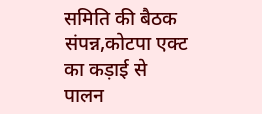समिति की बैठक संपन्न,कोटपा एक्ट का कड़ाई से पालन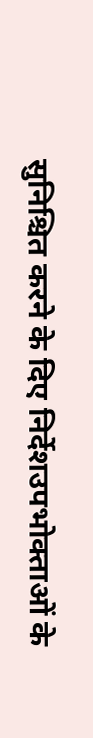सुनिश्चित करने के दिए निर्देशउपभोक्ताओं के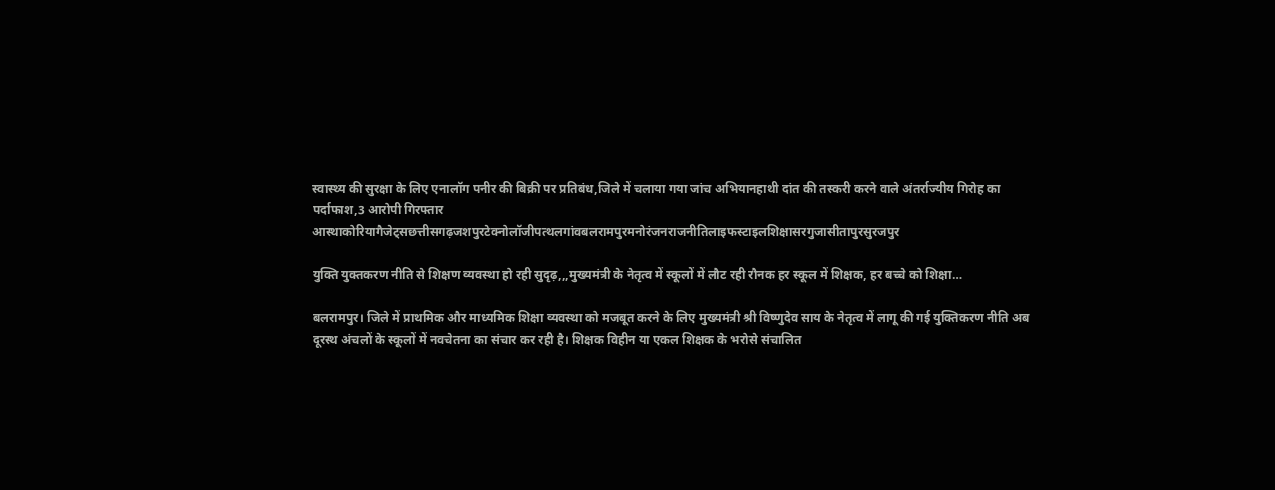स्वास्थ्य की सुरक्षा के लिए एनालॉग पनीर की बिक्री पर प्रतिबंध,जिले में चलाया गया जांच अभियानहाथी दांत की तस्करी करने वाले अंतर्राज्यीय गिरोह का पर्दाफाश,3 आरोपी गिरफ्तार
आस्थाकोरियागैजेट्सछत्तीसगढ़जशपुरटेक्नोलॉजीपत्थलगांवबलरामपुरमनोरंजनराजनीतिलाइफस्टाइलशिक्षासरगुजासीतापुरसुरजपुर

युक्ति युक्तकरण नीति से शिक्षण व्यवस्था हो रही सुदृढ़,,,मुख्यमंत्री के नेतृत्व में स्कूलों में लौट रही रौनक हर स्कूल में शिक्षक, हर बच्चे को शिक्षा…

बलरामपुर। जिले में प्राथमिक और माध्यमिक शिक्षा व्यवस्था को मजबूत करने के लिए मुख्यमंत्री श्री विष्णुदेव साय के नेतृत्व में लागू की गई युक्तिकरण नीति अब दूरस्थ अंचलों के स्कूलों में नवचेतना का संचार कर रही है। शिक्षक विहीन या एकल शिक्षक के भरोसे संचालित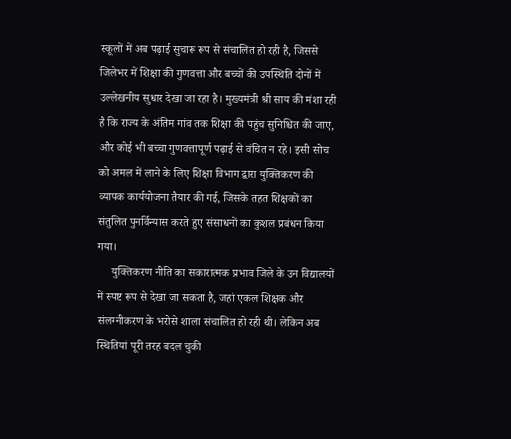स्कूलों में अब पढ़ाई सुचारू रूप से संचालित हो रही है, जिससे जिलेभर में शिक्षा की गुणवत्ता और बच्चों की उपस्थिति दोनों में उल्लेखनीय सुधार देखा जा रहा है। मुख्यमंत्री श्री साय की मंशा रही है कि राज्य के अंतिम गांव तक शिक्षा की पहुंच सुनिश्चित की जाए, और कोई भी बच्चा गुणवत्तापूर्ण पढ़ाई से वंचित न रहे। इसी सोच को अमल में लाने के लिए शिक्षा विभाग द्वारा युक्तिकरण की व्यापक कार्ययोजना तैयार की गई, जिसके तहत शिक्षकों का संतुलित पुनर्विन्यास करते हुए संसाधनों का कुशल प्रबंधन किया गया।
     युक्तिकरण नीति का सकारात्मक प्रभाव जिले के उन विद्यालयों में स्पष्ट रूप से देखा जा सकता है, जहां एकल शिक्षक और संलग्नीकरण के भरोसे शाला संचालित हो रही थी। लेकिन अब स्थितियां पूरी तरह बदल चुकी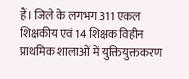हैं। जिले के लगभग 311 एकल शिक्षकीय एवं 14 शिक्षक विहीन प्राथमिक शालाओं में युक्तियुक्तकरण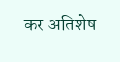कर अतिशेष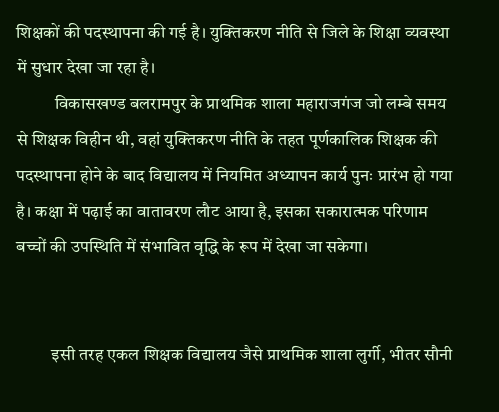शिक्षकों की पदस्थापना की गई है। युक्तिकरण नीति से जिले के शिक्षा व्यवस्था में सुधार देखा जा रहा है।
           विकासखण्ड बलरामपुर के प्राथमिक शाला महाराजगंज जो लम्बे समय से शिक्षक विहीन थी, वहां युक्तिकरण नीति के तहत पूर्णकालिक शिक्षक की पदस्थापना होने के बाद विद्यालय में नियमित अध्यापन कार्य पुनः प्रारंभ हो गया है। कक्षा में पढ़ाई का वातावरण लौट आया है, इसका सकारात्मक परिणाम बच्चों की उपस्थिति में संभावित वृद्धि के रूप में देखा जा सकेगा।


          इसी तरह एकल शिक्षक विद्यालय जैसे प्राथमिक शाला लुर्गी, भीतर सौनी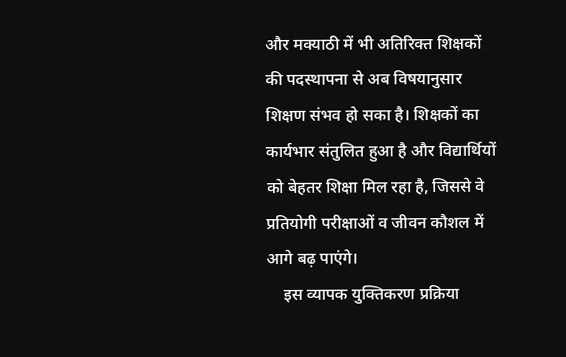और मक्याठी में भी अतिरिक्त शिक्षकों की पदस्थापना से अब विषयानुसार शिक्षण संभव हो सका है। शिक्षकों का कार्यभार संतुलित हुआ है और विद्यार्थियों को बेहतर शिक्षा मिल रहा है, जिससे वे प्रतियोगी परीक्षाओं व जीवन कौशल में आगे बढ़ पाएंगे।
    इस व्यापक युक्तिकरण प्रक्रिया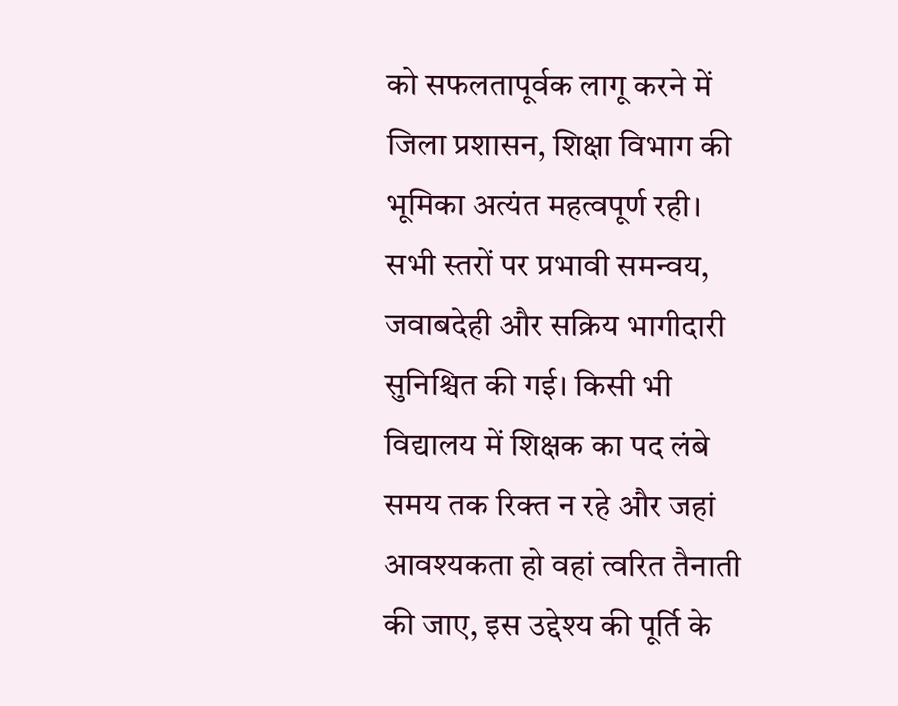को सफलतापूर्वक लागू करने में जिला प्रशासन, शिक्षा विभाग की भूमिका अत्यंत महत्वपूर्ण रही। सभी स्तरों पर प्रभावी समन्वय, जवाबदेही और सक्रिय भागीदारी सुनिश्चित की गई। किसी भी विद्यालय में शिक्षक का पद लंबे समय तक रिक्त न रहे और जहां आवश्यकता हो वहां त्वरित तैनाती की जाए, इस उद्देश्य की पूर्ति के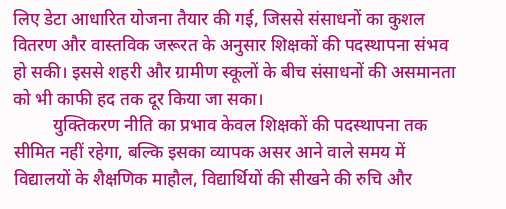लिए डेटा आधारित योजना तैयार की गई, जिससे संसाधनों का कुशल वितरण और वास्तविक जरूरत के अनुसार शिक्षकों की पदस्थापना संभव हो सकी। इससे शहरी और ग्रामीण स्कूलों के बीच संसाधनों की असमानता को भी काफी हद तक दूर किया जा सका।
         युक्तिकरण नीति का प्रभाव केवल शिक्षकों की पदस्थापना तक सीमित नहीं रहेगा, बल्कि इसका व्यापक असर आने वाले समय में विद्यालयों के शैक्षणिक माहौल, विद्यार्थियों की सीखने की रुचि और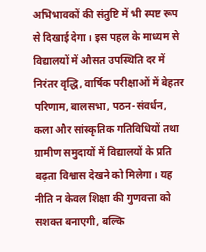अभिभावकों की संतुष्टि में भी स्पष्ट रूप से दिखाई देगा। इस पहल के माध्यम से विद्यालयों में औसत उपस्थिति दर में निरंतर वृद्धि, वार्षिक परीक्षाओं में बेहतर परिणाम, बालसभा, पठन-संवर्धन, कला और सांस्कृतिक गतिविधियों तथा ग्रामीण समुदायों में विद्यालयों के प्रति बढ़ता विश्वास देखने को मिलेगा। यह नीति न केवल शिक्षा की गुणवत्ता को सशक्त बनाएगी, बल्कि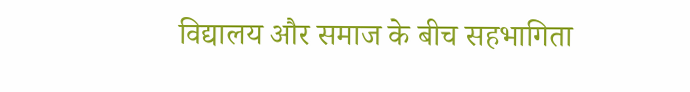विद्यालय और समाज के बीच सहभागिता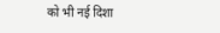को भी नई दिशा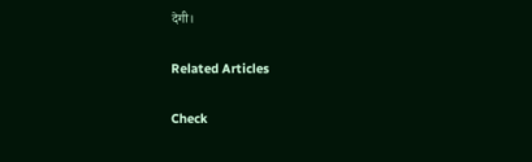देगी।

Related Articles

Check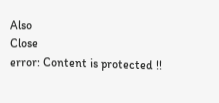Also
Close
error: Content is protected !!